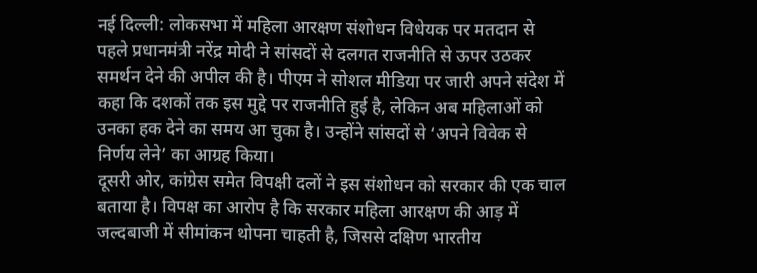नई दिल्ली: लोकसभा में महिला आरक्षण संशोधन विधेयक पर मतदान से पहले प्रधानमंत्री नरेंद्र मोदी ने सांसदों से दलगत राजनीति से ऊपर उठकर समर्थन देने की अपील की है। पीएम ने सोशल मीडिया पर जारी अपने संदेश में कहा कि दशकों तक इस मुद्दे पर राजनीति हुई है, लेकिन अब महिलाओं को उनका हक देने का समय आ चुका है। उन्होंने सांसदों से ‘अपने विवेक से निर्णय लेने’ का आग्रह किया।
दूसरी ओर, कांग्रेस समेत विपक्षी दलों ने इस संशोधन को सरकार की एक चाल बताया है। विपक्ष का आरोप है कि सरकार महिला आरक्षण की आड़ में जल्दबाजी में सीमांकन थोपना चाहती है, जिससे दक्षिण भारतीय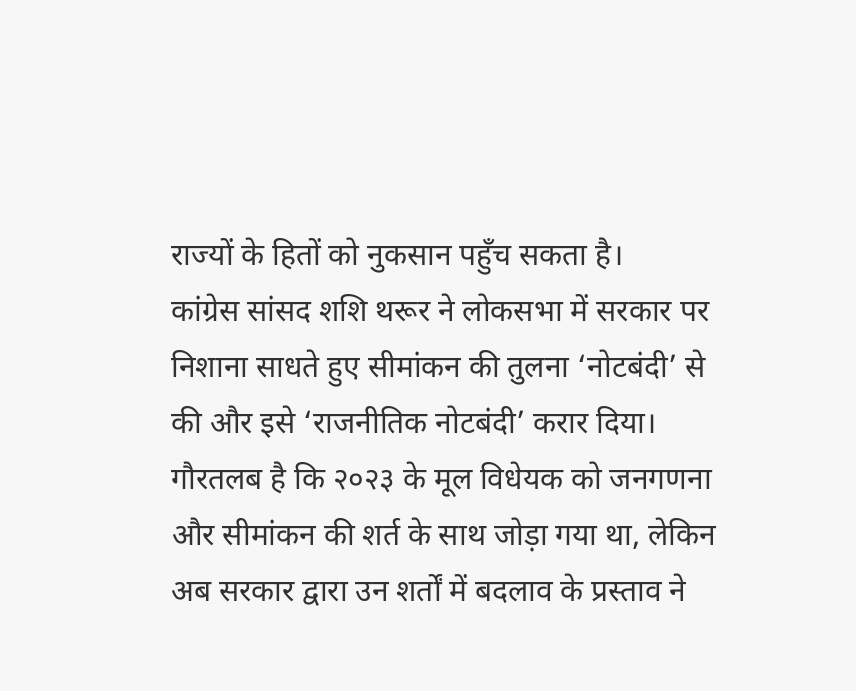राज्यों के हितों को नुकसान पहुँच सकता है।
कांग्रेस सांसद शशि थरूर ने लोकसभा में सरकार पर निशाना साधते हुए सीमांकन की तुलना ‘नोटबंदी’ से की और इसे ‘राजनीतिक नोटबंदी’ करार दिया। गौरतलब है कि २०२३ के मूल विधेयक को जनगणना और सीमांकन की शर्त के साथ जोड़ा गया था, लेकिन अब सरकार द्वारा उन शर्तों में बदलाव के प्रस्ताव ने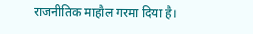राजनीतिक माहौल गरमा दिया है।